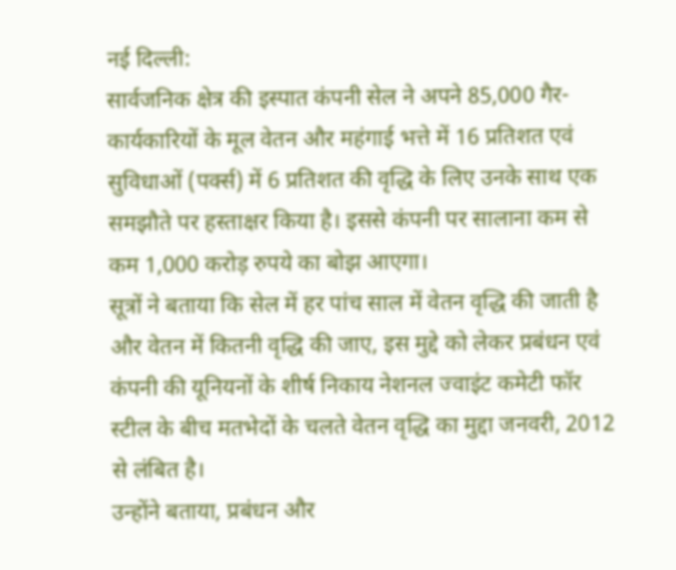नई दिल्ली:
सार्वजनिक क्षेत्र की इस्पात कंपनी सेल ने अपने 85,000 गैर-कार्यकारियों के मूल वेतन और महंगाई भत्ते में 16 प्रतिशत एवं सुविधाओं (पर्क्स) में 6 प्रतिशत की वृद्धि के लिए उनके साथ एक समझौते पर हस्ताक्षर किया है। इससे कंपनी पर सालाना कम से कम 1,000 करोड़ रुपये का बोझ आएगा।
सूत्रों ने बताया कि सेल में हर पांच साल में वेतन वृद्धि की जाती है और वेतन में कितनी वृद्धि की जाए, इस मुद्दे को लेकर प्रबंधन एवं कंपनी की यूनियनों के शीर्ष निकाय नेशनल ज्वाइंट कमेटी फॉर स्टील के बीच मतभेदों के चलते वेतन वृद्धि का मुद्दा जनवरी, 2012 से लंबित है।
उन्होंने बताया, प्रबंधन और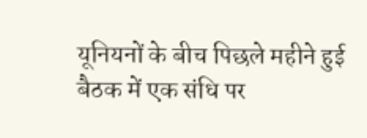यूनियनों के बीच पिछले महीने हुई बैठक में एक संधि पर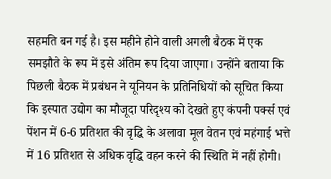सहमति बन गई है। इस महीने होने वाली अगली बैठक में एक समझौते के रूप में इसे अंतिम रूप दिया जाएगा। उन्होंने बताया कि पिछली बैठक में प्रबंधन ने यूनियन के प्रतिनिधियों को सूचित किया कि इस्पात उद्योग का मौजूदा परिदृश्य को देखते हुए कंपनी पर्क्स एवं पेंशन में 6-6 प्रतिशत की वृद्धि के अलावा मूल वेतन एवं महंगाई भत्ते में 16 प्रतिशत से अधिक वृद्धि वहन करने की स्थिति में नहीं होगी।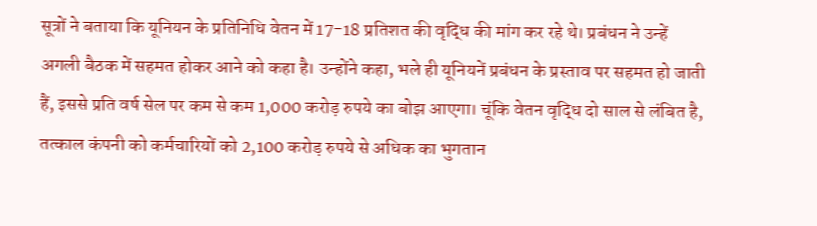सूत्रों ने बताया कि यूनियन के प्रतिनिधि वेतन में 17-18 प्रतिशत की वृद्धि की मांग कर रहे थे। प्रबंधन ने उन्हें अगली बैठक में सहमत होकर आने को कहा है। उन्होंने कहा, भले ही यूनियनें प्रबंधन के प्रस्ताव पर सहमत हो जाती हैं, इससे प्रति वर्ष सेल पर कम से कम 1,000 करोड़ रुपये का बोझ आएगा। चूंकि वेतन वृद्धि दो साल से लंबित है, तत्काल कंपनी को कर्मचारियों को 2,100 करोड़ रुपये से अधिक का भुगतान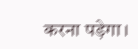करना पड़ेगा।